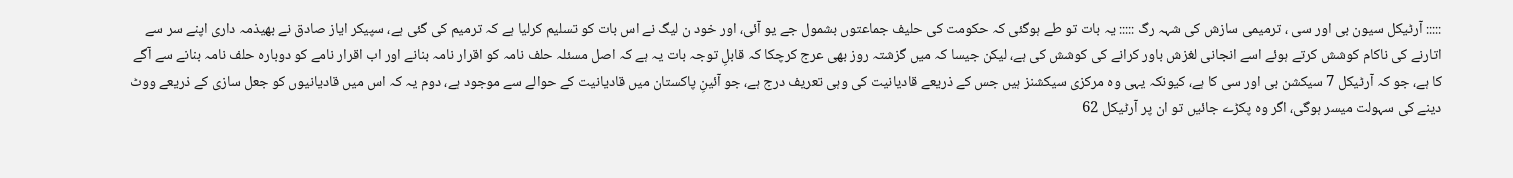::::: آرٹیکل سیون بی اور سی ، ترمیمی سازش کی شہہ رگ ::::: یہ بات تو طے ہوگئی کہ حکومت کی حلیف جماعتوں بشمول جے یو آئی، اور خود ن لیگ نے اس بات کو تسلیم کرلیا ہے کہ ترمیم کی گئی ہے، سپیکر ایاز صادق نے بھیذمہ داری اپنے سر سے اتارنے کی ناکام کوشش کرتے ہوئے اسے انجانی لغزش باور کرانے کی کوشش کی ہے، لیکن جیسا کہ میں گزشتہ روز بھی عرج کرچکا کہ قابلِ توجہ بات یہ ہے کہ اصل مسئلہ حلف نامہ کو اقرار نامہ بنانے اور اب اقرار نامے کو دوبارہ حلف نامہ بنانے سے آگے کا ہے، جو کہ آرٹیکل 7 سیکشن بی اور سی کا ہے، کیونکہ یہی وہ مرکزی سیکشنز ہیں جس کے ذریعے قادیانیت کی وہی تعریف درج ہے، جو آئینِ پاکستان میں قادیانیت کے حوالے سے موجود ہے، دوم یہ کہ اس میں قادیانیوں کو جعل سازی کے ذریعے ووٹ دینے کی سہولت میسر ہوگی، اگر وہ پکڑے جائیں تو ان پر آرٹیکل 62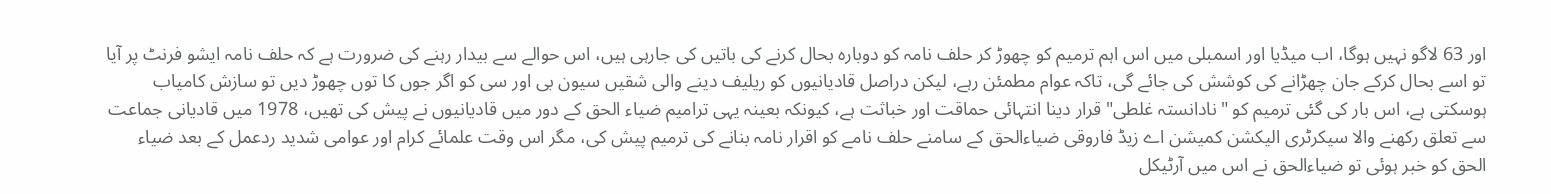اور 63 لاگو نہیں ہوگا، اب میڈیا اور اسمبلی میں اس اہم ترمیم کو چھوڑ کر حلف نامہ کو دوبارہ بحال کرنے کی باتیں کی جارہی ہیں، اس حوالے سے بیدار رہنے کی ضرورت ہے کہ حلف نامہ ایشو فرنٹ پر آیا تو اسے بحال کرکے جان چھڑانے کی کوشش کی جائے گی، تاکہ عوام مطمئن رہے، لیکن دراصل قادیانیوں کو ریلیف دینے والی شقیں سیون بی اور سی کو اگر جوں کا توں چھوڑ دیں تو سازش کامیاب ہوسکتی ہے، اس بار کی گئی ترمیم کو "نادانستہ غلطی" قرار دینا انتہائی حماقت اور خباثت ہے، کیونکہ بعینہ یہی ترامیم ضیاء الحق کے دور میں قادیانیوں نے پیش کی تھیں، 1978 میں قادیانی جماعت سے تعلق رکھنے والا سیکرٹری الیکشن کمیشن اے زیڈ فاروقی ضیاءالحق کے سامنے حلف نامے کو اقرار نامہ بنانے کی ترمیم پیش کی، مگر اس وقت علمائے کرام اور عوامی شدید ردعمل کے بعد ضیاء الحق کو خبر ہوئی تو ضیاءالحق نے اس میں آرٹیکل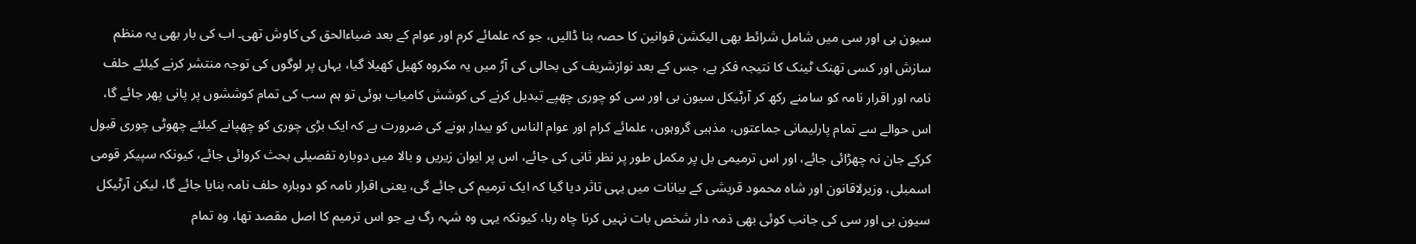سیون بی اور سی میں شامل شرائط بھی الیکشن قوانین کا حصہ بنا ڈالیں، جو کہ علمائے کرم اور عوام کے بعد ضیاءالحق کی کاوش تھی۔ اب کی بار بھی یہ منظم سازش اور کسی تھنک ٹینک کا نتیجہ فکر ہے، جس کے بعد نوازشریف کی بحالی کی آڑ میں یہ مکروہ کھیل کھیلا گیا، یہاں پر لوگوں کی توجہ منتشر کرنے کیلئے حلف نامہ اور اقرار نامہ کو سامنے رکھ کر آرٹیکل سیون بی اور سی کو چوری چھپے تبدیل کرنے کی کوشش کامیاب ہوئی تو ہم سب کی تمام کوششوں پر پانی پھر جائے گا، اس حوالے سے تمام پارلیمانی جماعتوں، مذہبی گروہوں، علمائے کرام اور عوام الناس کو بیدار ہونے کی ضرورت ہے کہ ایک بڑی چوری کو چھپانے کیلئے چھوٹی چوری قبول کرکے جان نہ چھڑائی جائے، اور اس ترمیمی بل پر مکمل طور پر نظر ثانی کی جائے، اس پر ایوان زیریں و بالا میں دوبارہ تفصیلی بحث کروائی جائے، کیونکہ سپیکر قومی اسمبلی، وزیرلاقانون اور شاہ محمود قریشی کے بیانات میں یہی تاثر دیا گیا کہ ایک ترمیم کی جائے گی، یعنی اقرار نامہ کو دوبارہ حلف نامہ بنایا جائے گا، لیکن آرٹیکل سیون بی اور سی کی جانب کوئی بھی ذمہ دار شخص بات نہیں کرنا چاہ رہا، کیونکہ یہی وہ شہہ رگ ہے جو اس ترمیم کا اصل مقصد تھا، وہ تمام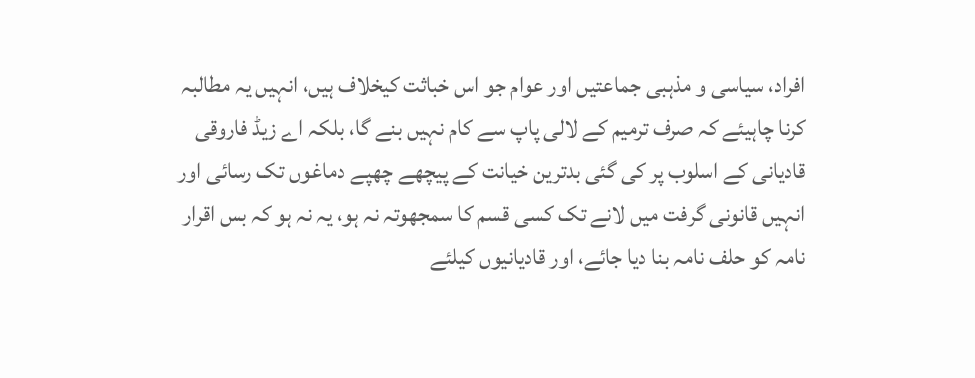افراد، سیاسی و مذہبی جماعتیں اور عوام جو اس خباثت کیخلاف ہیں، انہیں یہ مطالبہ کرنا چاہیئے کہ صرف ترمیم کے لالی پاپ سے کام نہیں بنے گا، بلکہ اے زیڈ فاروقی قادیانی کے اسلوب پر کی گئی بدترین خیانت کے پیچھے چھپے دماغوں تک رسائی اور انہیں قانونی گرفت میں لانے تک کسی قسم کا سمجھوتہ نہ ہو، یہ نہ ہو کہ بس اقرار نامہ کو حلف نامہ بنا دیا جائے، اور قادیانیوں کیلئے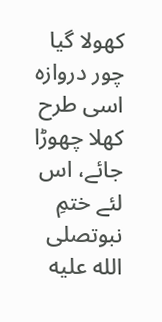کھولا گیا چور دروازہ اسی طرح کھلا چھوڑا جائے، اس لئے ختمِ نبوتصلى الله عليه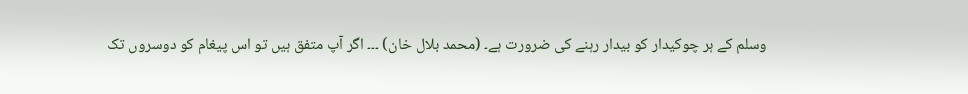وسلم کے ہر چوکیدار کو بیدار رہنے کی ضرورت ہے۔ (محمد بلال خان) ۔۔۔ اگر آپ متفق ہیں تو اس پیغام کو دوسروں تک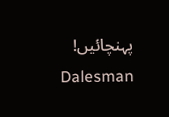پہنچائیں!
Dalesman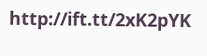http://ift.tt/2xK2pYK